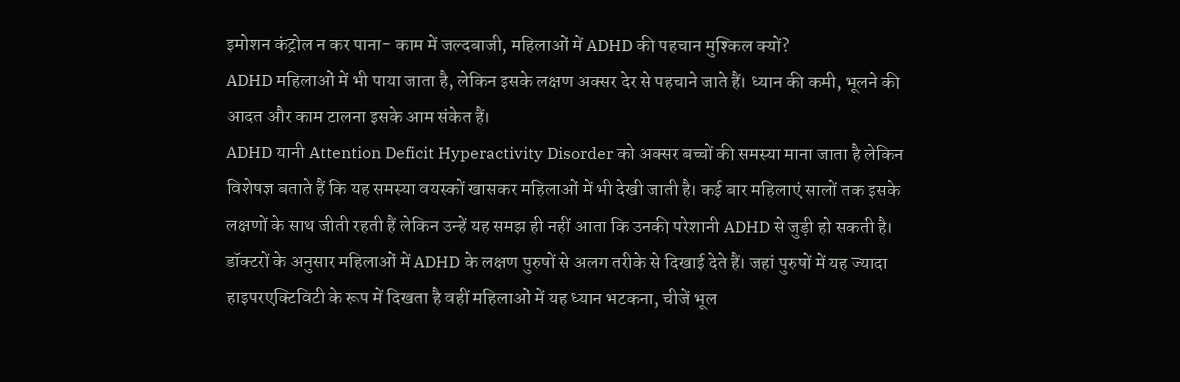इमोशन कंट्रोल न कर पाना- काम में जल्दबाजी, महिलाओं में ADHD की पहचान मुश्किल क्यों?
ADHD महिलाओं में भी पाया जाता है, लेकिन इसके लक्षण अक्सर देर से पहचाने जाते हैं। ध्यान की कमी, भूलने की आदत और काम टालना इसके आम संकेत हैं।
ADHD यानी Attention Deficit Hyperactivity Disorder को अक्सर बच्चों की समस्या माना जाता है लेकिन विशेषज्ञ बताते हैं कि यह समस्या वयस्कों खासकर महिलाओं में भी देखी जाती है। कई बार महिलाएं सालों तक इसके लक्षणों के साथ जीती रहती हैं लेकिन उन्हें यह समझ ही नहीं आता कि उनकी परेशानी ADHD से जुड़ी हो सकती है।
डॉक्टरों के अनुसार महिलाओं में ADHD के लक्षण पुरुषों से अलग तरीके से दिखाई देते हैं। जहां पुरुषों में यह ज्यादा हाइपरएक्टिविटी के रूप में दिखता है वहीं महिलाओं में यह ध्यान भटकना, चीजें भूल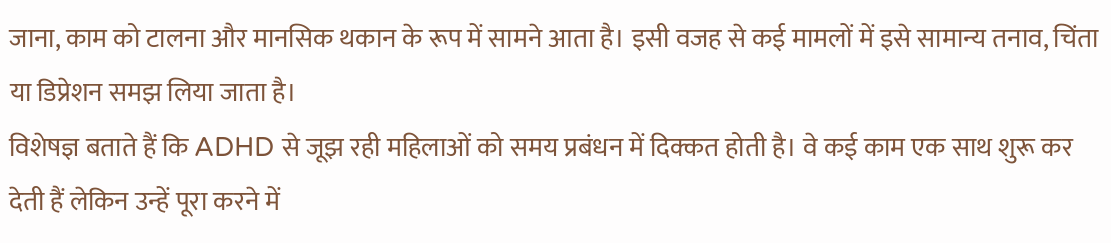जाना, काम को टालना और मानसिक थकान के रूप में सामने आता है। इसी वजह से कई मामलों में इसे सामान्य तनाव, चिंता या डिप्रेशन समझ लिया जाता है।
विशेषज्ञ बताते हैं कि ADHD से जूझ रही महिलाओं को समय प्रबंधन में दिक्कत होती है। वे कई काम एक साथ शुरू कर देती हैं लेकिन उन्हें पूरा करने में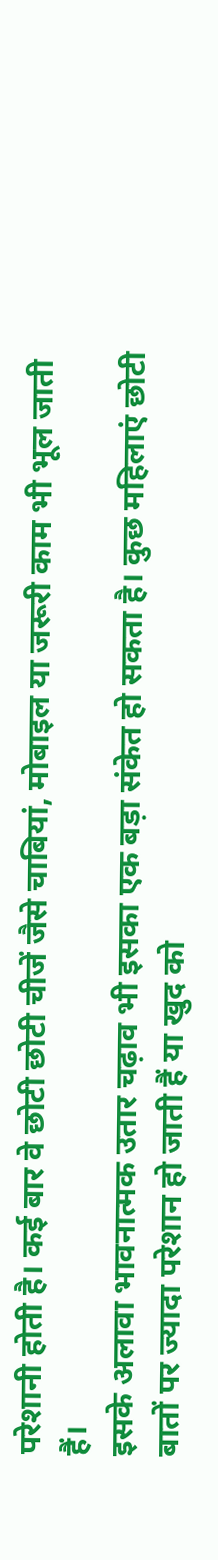परेशानी होती है। कई बार वे छोटी छोटी चीजें जैसे चाबियां, मोबाइल या जरूरी काम भी भूल जाती हैं।
इसके अलावा भावनात्मक उतार चढ़ाव भी इसका एक बड़ा संकेत हो सकता है। कुछ महिलाएं छोटी बातों पर ज्यादा परेशान हो जाती हैं या खुद को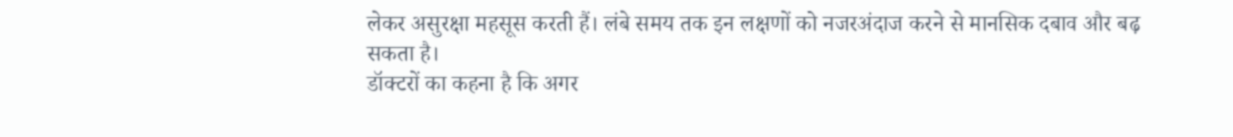लेकर असुरक्षा महसूस करती हैं। लंबे समय तक इन लक्षणों को नजरअंदाज करने से मानसिक दबाव और बढ़ सकता है।
डॉक्टरों का कहना है कि अगर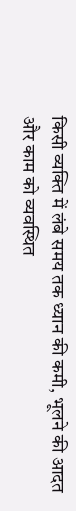किसी व्यक्ति में लंबे समय तक ध्यान की कमी, भूलने की आदत और काम को व्यवस्थित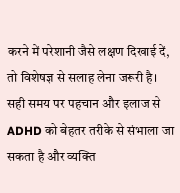करने में परेशानी जैसे लक्षण दिखाई दें, तो विशेषज्ञ से सलाह लेना जरूरी है। सही समय पर पहचान और इलाज से ADHD को बेहतर तरीके से संभाला जा सकता है और व्यक्ति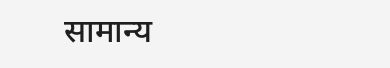सामान्य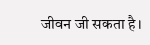जीवन जी सकता है।